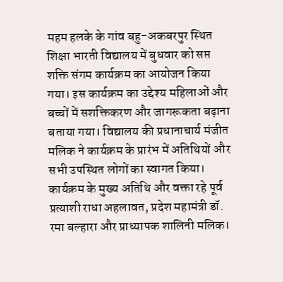महम हलके के गांव बहु-अकबरपुर स्थित शिक्षा भारती विद्यालय में बुधवार को सप्त शक्ति संगम कार्यक्रम का आयोजन किया गया। इस कार्यक्रम का उद्देश्य महिलाओं और बच्चों में सशक्तिकरण और जागरूकता बढ़ाना बताया गया। विद्यालय की प्रधानाचार्य मंजीत मलिक ने कार्यक्रम के प्रारंभ में अतिथियों और सभी उपस्थित लोगों का स्वागत किया।
कार्यक्रम के मुख्य अतिथि और वक्ता रहे पूर्व प्रत्याशी राधा अहलावत, प्रदेश महामंत्री डॉ. रमा बल्हारा और प्राध्यापक शालिनी मलिक।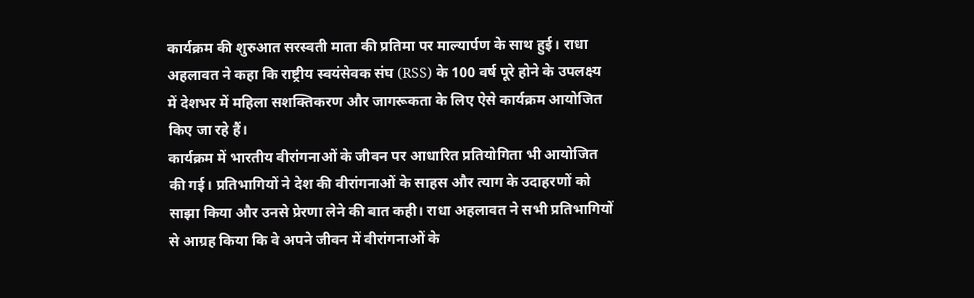कार्यक्रम की शुरुआत सरस्वती माता की प्रतिमा पर माल्यार्पण के साथ हुई। राधा अहलावत ने कहा कि राष्ट्रीय स्वयंसेवक संघ (RSS) के 100 वर्ष पूरे होने के उपलक्ष्य में देशभर में महिला सशक्तिकरण और जागरूकता के लिए ऐसे कार्यक्रम आयोजित किए जा रहे हैं।
कार्यक्रम में भारतीय वीरांगनाओं के जीवन पर आधारित प्रतियोगिता भी आयोजित की गई। प्रतिभागियों ने देश की वीरांगनाओं के साहस और त्याग के उदाहरणों को साझा किया और उनसे प्रेरणा लेने की बात कही। राधा अहलावत ने सभी प्रतिभागियों से आग्रह किया कि वे अपने जीवन में वीरांगनाओं के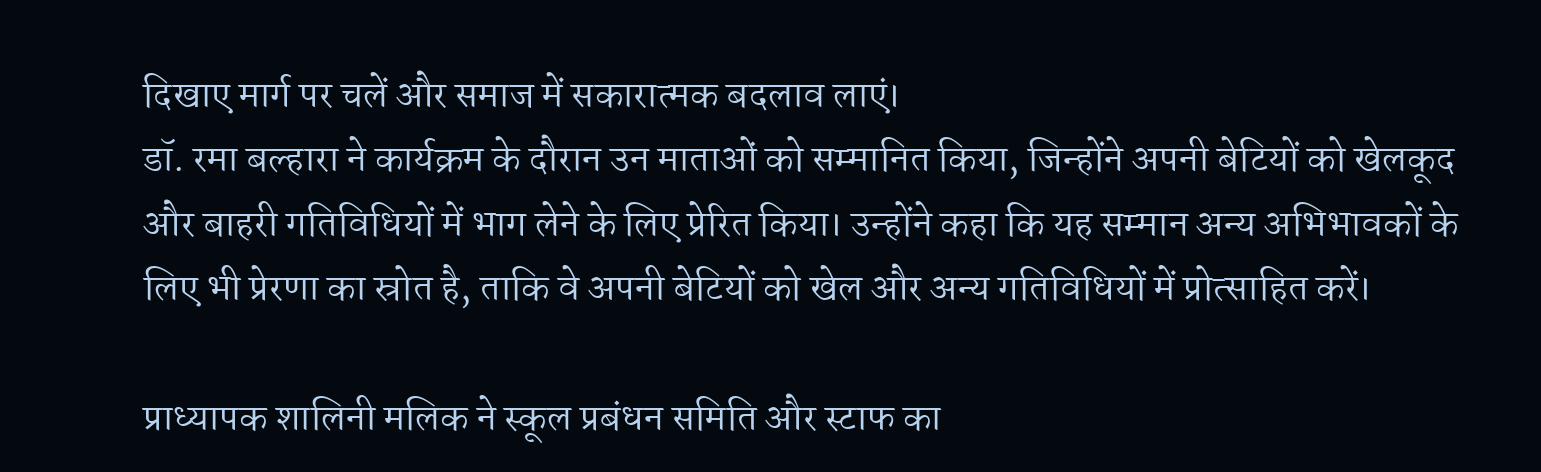दिखाए मार्ग पर चलें और समाज में सकारात्मक बदलाव लाएं।
डॉ. रमा बल्हारा ने कार्यक्रम के दौरान उन माताओं को सम्मानित किया, जिन्होंने अपनी बेटियों को खेलकूद और बाहरी गतिविधियों में भाग लेने के लिए प्रेरित किया। उन्होंने कहा कि यह सम्मान अन्य अभिभावकों के लिए भी प्रेरणा का स्रोत है, ताकि वे अपनी बेटियों को खेल और अन्य गतिविधियों में प्रोत्साहित करें।

प्राध्यापक शालिनी मलिक ने स्कूल प्रबंधन समिति और स्टाफ का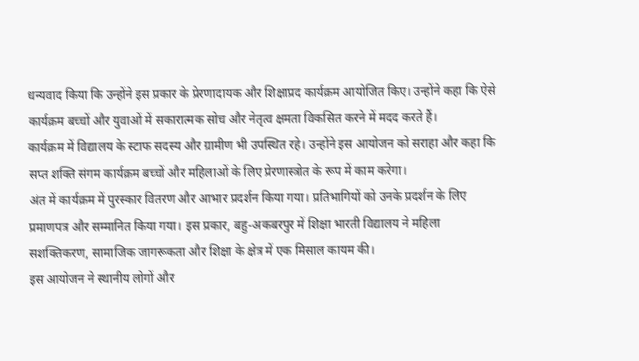धन्यवाद किया कि उन्होंने इस प्रकार के प्रेरणादायक और शिक्षाप्रद कार्यक्रम आयोजित किए। उन्होंने कहा कि ऐसे कार्यक्रम बच्चों और युवाओं में सकारात्मक सोच और नेतृत्व क्षमता विकसित करने में मदद करते हैं।
कार्यक्रम में विद्यालय के स्टाफ सदस्य और ग्रामीण भी उपस्थित रहे। उन्होंने इस आयोजन को सराहा और कहा कि सप्त शक्ति संगम कार्यक्रम बच्चों और महिलाओं के लिए प्रेरणास्त्रोत के रूप में काम करेगा।
अंत में कार्यक्रम में पुरस्कार वितरण और आभार प्रदर्शन किया गया। प्रतिभागियों को उनके प्रदर्शन के लिए प्रमाणपत्र और सम्मानित किया गया। इस प्रकार, बहु-अकबरपुर में शिक्षा भारती विद्यालय ने महिला सशक्तिकरण, सामाजिक जागरूकता और शिक्षा के क्षेत्र में एक मिसाल कायम की।
इस आयोजन ने स्थानीय लोगों और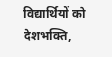विद्यार्थियों को देशभक्ति,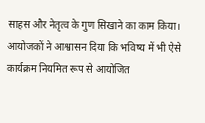साहस और नेतृत्व के गुण सिखाने का काम किया। आयोजकों ने आश्वासन दिया कि भविष्य में भी ऐसे कार्यक्रम नियमित रूप से आयोजित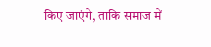किए जाएंगे, ताकि समाज में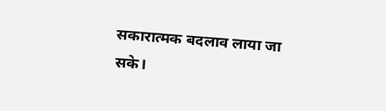सकारात्मक बदलाव लाया जा सके।